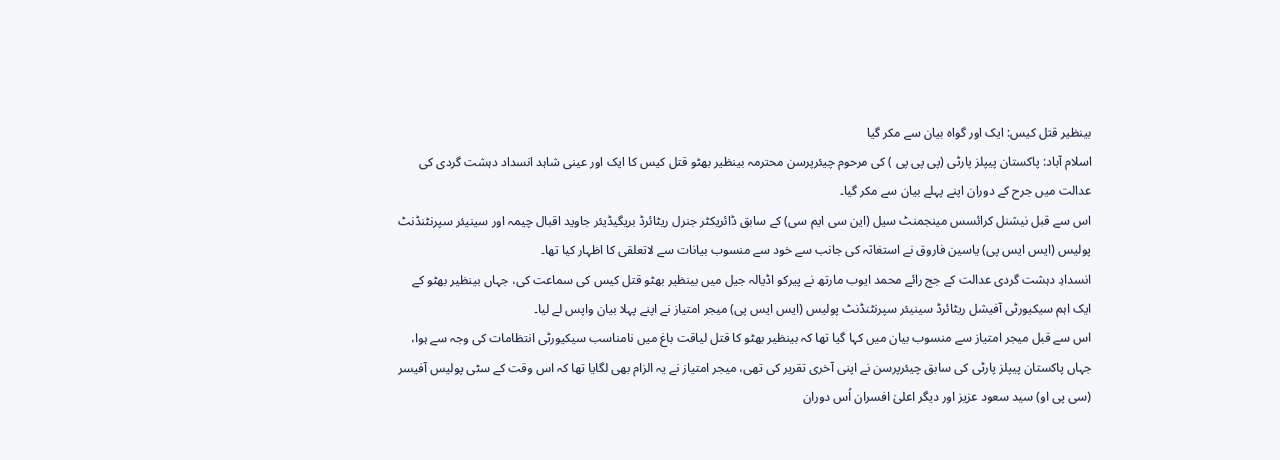بینظیر قتل کیس: ایک اور گواہ بیان سے مکر گیا
اسلام آباد: پاکستان پیپلز پارٹی (پی پی پی ) کی مرحوم چیئرپرسن محترمہ بینظیر بھٹو قتل کیس کا ایک اور عینی شاہد انسداد دہشت گردی کی عدالت میں جرح کے دوران اپنے پہلے بیان سے مکر گیا۔
اس سے قبل نیشنل کرائسس مینجمنٹ سیل (این سی ایم سی) کے سابق ڈائریکٹر جنرل ریٹائرڈ بریگیڈیئر جاوید اقبال چیمہ اور سینیئر سپرنٹنڈنٹ پولیس (ایس ایس پی) یاسین فاروق نے استغاثہ کی جانب سے خود سے منسوب بیانات سے لاتعلقی کا اظہار کیا تھا۔
انسدادِ دہشت گردی عدالت کے جج رائے محمد ایوب مارتھ نے پیرکو اڈیالہ جیل میں بینظیر بھٹو قتل کیس کی سماعت کی، جہاں بینظیر بھٹو کے ایک اہم سیکیورٹی آفیشل ریٹائرڈ سینیئر سپرنٹنڈنٹ پولیس (ایس ایس پی) میجر امتیاز نے اپنے پہلا بیان واپس لے لیا۔
اس سے قبل میجر امتیاز سے منسوب بیان میں کہا گیا تھا کہ بینظیر بھٹو کا قتل لیاقت باغ میں نامناسب سیکیورٹی انتظامات کی وجہ سے ہوا، جہاں پاکستان پیپلز پارٹی کی سابق چیئرپرسن نے اپنی آخری تقریر کی تھی، میجر امتیاز نے یہ الزام بھی لگایا تھا کہ اس وقت کے سٹی پولیس آفیسر (سی پی او) سید سعود عزیز اور دیگر اعلیٰ افسران اُس دوران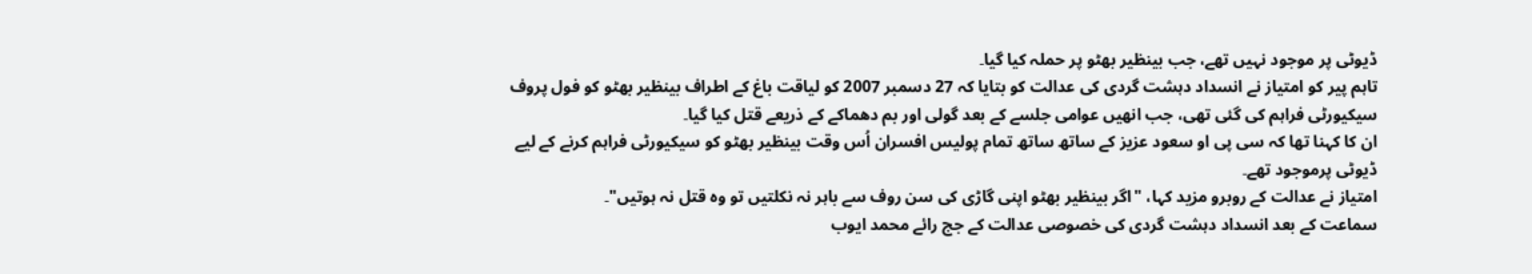ڈیوٹی پر موجود نہیں تھے، جب بینظیر بھٹو پر حملہ کیا گیا۔
تاہم پیر کو امتیاز نے انسداد دہشت گردی کی عدالت کو بتایا کہ 27 دسمبر 2007 کو لیاقت باغ کے اطراف بینظیر بھٹو کو فول پروف سیکیورٹی فراہم کی گئی تھی، جب انھیں عوامی جلسے کے بعد گولی اور بم دھماکے کے ذریعے قتل کیا گیا۔
ان کا کہنا تھا کہ سی پی او سعود عزیز کے ساتھ ساتھ تمام پولیس افسران اُس وقت بینظیر بھٹو کو سیکیورٹی فراہم کرنے کے لیے ڈیوٹی پرموجود تھے۔
امتیاز نے عدالت کے روبرو مزید کہا، "اگر بینظیر بھٹو اپنی گاڑی کی سن روف سے باہر نہ نکلتیں تو وہ قتل نہ ہوتیں"۔
سماعت کے بعد انسداد دہشت گردی کی خصوصی عدالت کے جج رائے محمد ایوب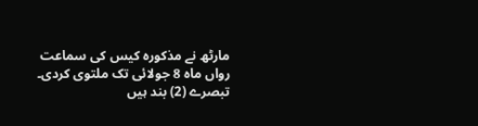مارٹھ نے مذکورہ کیس کی سماعت رواں ماہ 8 جولائی تک ملتوی کردی۔
تبصرے (2) بند ہیں